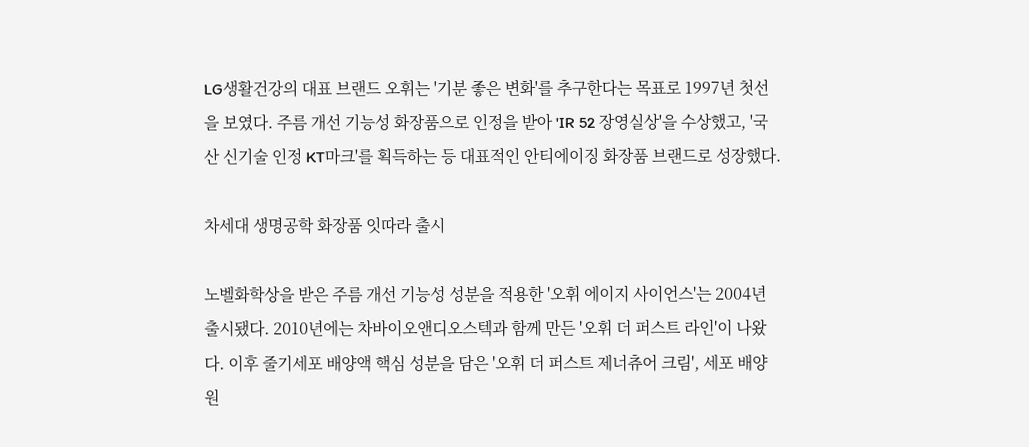LG생활건강의 대표 브랜드 오휘는 '기분 좋은 변화'를 추구한다는 목표로 1997년 첫선을 보였다. 주름 개선 기능성 화장품으로 인정을 받아 'IR 52 장영실상'을 수상했고, '국산 신기술 인정 KT마크'를 획득하는 등 대표적인 안티에이징 화장품 브랜드로 성장했다.

차세대 생명공학 화장품 잇따라 출시

노벨화학상을 받은 주름 개선 기능성 성분을 적용한 '오휘 에이지 사이언스'는 2004년 출시됐다. 2010년에는 차바이오앤디오스텍과 함께 만든 '오휘 더 퍼스트 라인'이 나왔다. 이후 줄기세포 배양액 핵심 성분을 담은 '오휘 더 퍼스트 제너츄어 크림', 세포 배양 원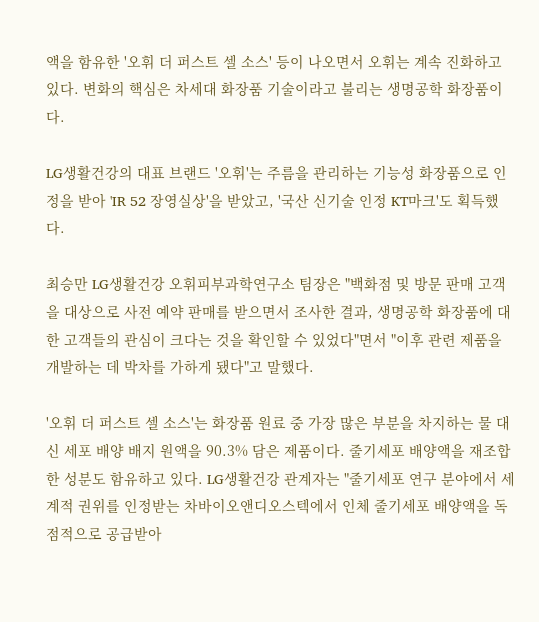액을 함유한 '오휘 더 퍼스트 셀 소스' 등이 나오면서 오휘는 계속 진화하고 있다. 변화의 핵심은 차세대 화장품 기술이라고 불리는 생명공학 화장품이다.

LG생활건강의 대표 브랜드 '오휘'는 주름을 관리하는 기능성 화장품으로 인정을 받아 'IR 52 장영실상'을 받았고, '국산 신기술 인정 KT마크'도 획득했다.

최승만 LG생활건강 오휘피부과학연구소 팀장은 "백화점 및 방문 판매 고객을 대상으로 사전 예약 판매를 받으면서 조사한 결과, 생명공학 화장품에 대한 고객들의 관심이 크다는 것을 확인할 수 있었다"면서 "이후 관련 제품을 개발하는 데 박차를 가하게 됐다"고 말했다.

'오휘 더 퍼스트 셀 소스'는 화장품 원료 중 가장 많은 부분을 차지하는 물 대신 세포 배양 배지 원액을 90.3% 담은 제품이다. 줄기세포 배양액을 재조합한 성분도 함유하고 있다. LG생활건강 관계자는 "줄기세포 연구 분야에서 세계적 권위를 인정받는 차바이오앤디오스텍에서 인체 줄기세포 배양액을 독점적으로 공급받아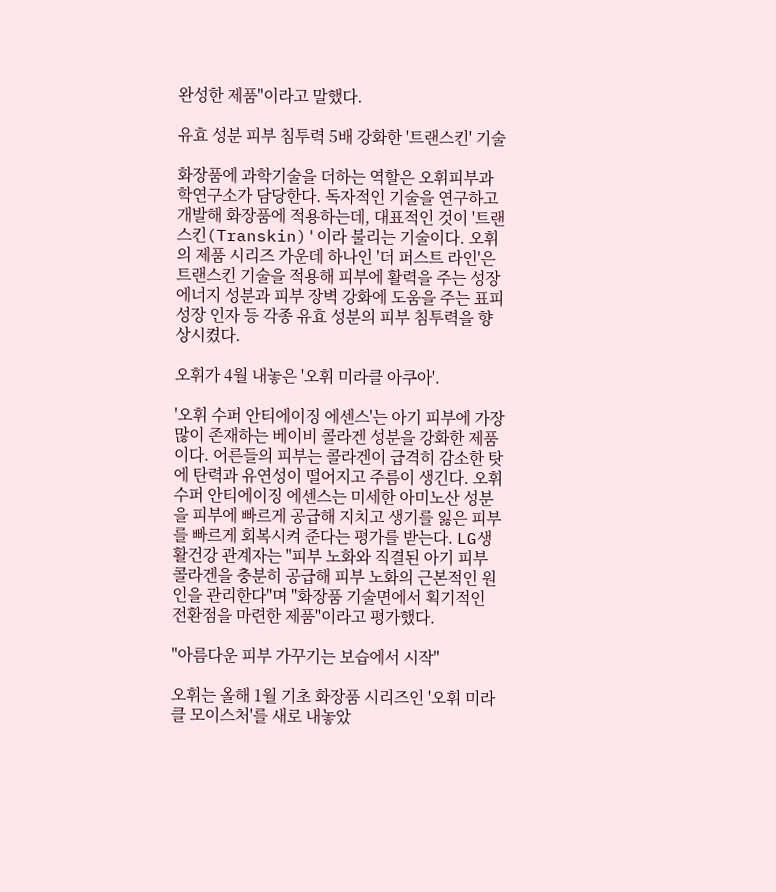완성한 제품"이라고 말했다.

유효 성분 피부 침투력 5배 강화한 '트랜스킨' 기술

화장품에 과학기술을 더하는 역할은 오휘피부과학연구소가 담당한다. 독자적인 기술을 연구하고 개발해 화장품에 적용하는데, 대표적인 것이 '트랜스킨(Transkin)'이라 불리는 기술이다. 오휘의 제품 시리즈 가운데 하나인 '더 퍼스트 라인'은 트랜스킨 기술을 적용해 피부에 활력을 주는 성장 에너지 성분과 피부 장벽 강화에 도움을 주는 표피 성장 인자 등 각종 유효 성분의 피부 침투력을 향상시켰다.

오휘가 4월 내놓은 '오휘 미라클 아쿠아'.

'오휘 수퍼 안티에이징 에센스'는 아기 피부에 가장 많이 존재하는 베이비 콜라겐 성분을 강화한 제품이다. 어른들의 피부는 콜라겐이 급격히 감소한 탓에 탄력과 유연성이 떨어지고 주름이 생긴다. 오휘 수퍼 안티에이징 에센스는 미세한 아미노산 성분을 피부에 빠르게 공급해 지치고 생기를 잃은 피부를 빠르게 회복시켜 준다는 평가를 받는다. LG생활건강 관계자는 "피부 노화와 직결된 아기 피부 콜라겐을 충분히 공급해 피부 노화의 근본적인 원인을 관리한다"며 "화장품 기술면에서 획기적인 전환점을 마련한 제품"이라고 평가했다.

"아름다운 피부 가꾸기는 보습에서 시작"

오휘는 올해 1월 기초 화장품 시리즈인 '오휘 미라클 모이스처'를 새로 내놓았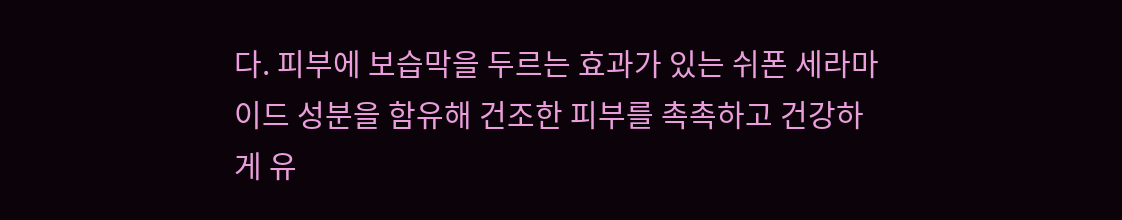다. 피부에 보습막을 두르는 효과가 있는 쉬폰 세라마이드 성분을 함유해 건조한 피부를 촉촉하고 건강하게 유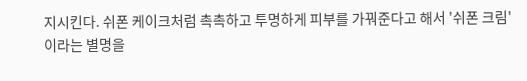지시킨다. 쉬폰 케이크처럼 촉촉하고 투명하게 피부를 가꿔준다고 해서 '쉬폰 크림'이라는 별명을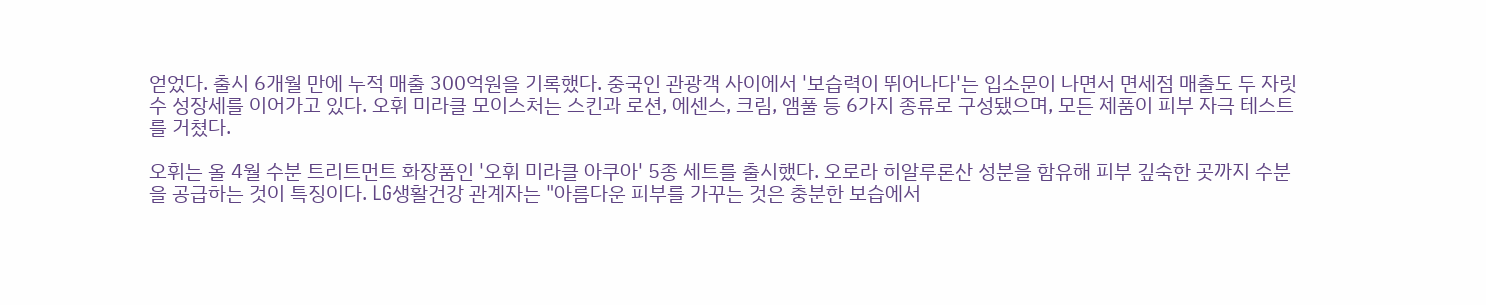얻었다. 출시 6개월 만에 누적 매출 300억원을 기록했다. 중국인 관광객 사이에서 '보습력이 뛰어나다'는 입소문이 나면서 면세점 매출도 두 자릿수 성장세를 이어가고 있다. 오휘 미라클 모이스처는 스킨과 로션, 에센스, 크림, 앰풀 등 6가지 종류로 구성됐으며, 모든 제품이 피부 자극 테스트를 거쳤다.

오휘는 올 4월 수분 트리트먼트 화장품인 '오휘 미라클 아쿠아' 5종 세트를 출시했다. 오로라 히알루론산 성분을 함유해 피부 깊숙한 곳까지 수분을 공급하는 것이 특징이다. LG생활건강 관계자는 "아름다운 피부를 가꾸는 것은 충분한 보습에서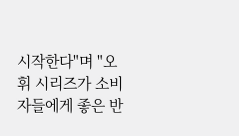시작한다"며 "오휘 시리즈가 소비자들에게 좋은 반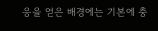응을 얻은 배경에는 기본에 충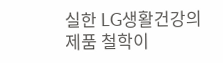실한 LG생활건강의 제품 철학이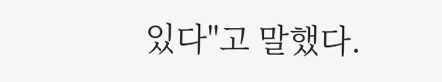있다"고 말했다.